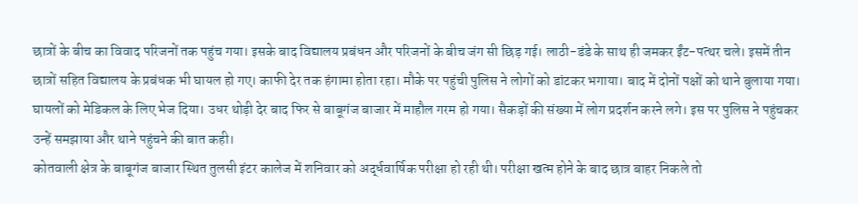छात्रों के बीच का विवाद परिजनों तक पहुंच गया। इसके बाद विद्यालय प्रबंधन और परिजनों के बीच जंग सी छिड़ गई। लाठी-डंडे के साथ ही जमकर ईंट-पत्थर चले। इसमें तीन छात्रों सहित विद्यालय के प्रबंधक भी घायल हो गए। काफी देर तक हंगामा होता रहा। मौके पर पहुंची पुलिस ने लोगों को डांटकर भगाया। बाद में दोनों पक्षों को थाने बुलाया गया। घायलों को मेडिकल के लिए भेज दिया। उधर थोड़ी देर बाद फिर से बाबूगंज बाजार में माहौल गरम हो गया। सैकड़ों की संख्या में लोग प्रदर्शन करने लगे। इस पर पुलिस ने पहुंचकर उन्हें समझाया और थाने पहुंचने की बात कही।
कोतवाली क्षेत्र के बाबूगंज बाजार स्थित तुलसी इंटर कालेज में शनिवार को अर्द्धवार्षिक परीक्षा हो रही थी। परीक्षा खत्म होने के बाद छात्र बाहर निकले तो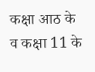कक्षा आठ के व कक्षा 11 के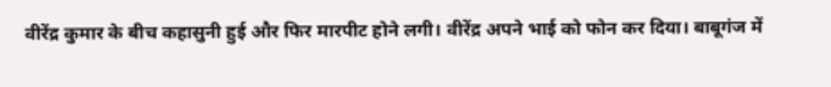वीरेंद्र कुमार के बीच कहासुनी हुई और फिर मारपीट होने लगी। वीरेंद्र अपने भाई को फोन कर दिया। बाबूगंज में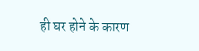ही घर होने के कारण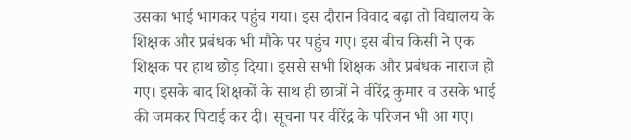उसका भाई भागकर पहुंच गया। इस दौरान विवाद बढ़ा तो विद्यालय के शिक्षक और प्रबंधक भी मौके पर पहुंच गए। इस बीच किसी ने एक शिक्षक पर हाथ छोड़ दिया। इससे सभी शिक्षक और प्रबंधक नाराज हो गए। इसके बाद शिक्षकों के साथ ही छात्रों ने वीरेंद्र कुमार व उसके भाई की जमकर पिटाई कर दी। सूचना पर वीरेंद्र के परिजन भी आ गए।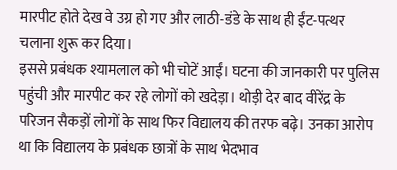मारपीट होते देख वे उग्र हो गए और लाठी-डंडे के साथ ही ईंट-पत्थर चलाना शुरू कर दिया।
इससे प्रबंधक श्यामलाल को भी चोटें आईं। घटना की जानकारी पर पुलिस पहुंची और मारपीट कर रहे लोगों को खदेड़ा। थोड़ी देर बाद वीरेंद्र के परिजन सैकड़ों लोगों के साथ फिर विद्यालय की तरफ बढ़े। उनका आरोप था कि विद्यालय के प्रबंधक छात्रों के साथ भेदभाव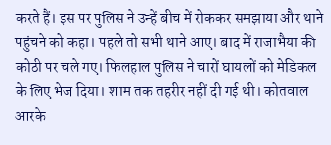करते हैं। इस पर पुलिस ने उन्हें बीच में रोककर समझाया और थाने पहुंचने को कहा। पहले तो सभी थाने आए। बाद में राजाभैया की कोठी पर चले गए। फिलहाल पुलिस ने चारों घायलों को मेडिकल के लिए भेज दिया। शाम तक तहरीर नहीं दी गई थी। कोतवाल आरके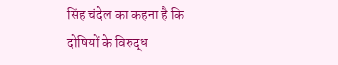सिंह चंदेल का कहना है कि दोषियों के विरुद्ध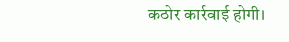कठोर कार्रवाई होगी।